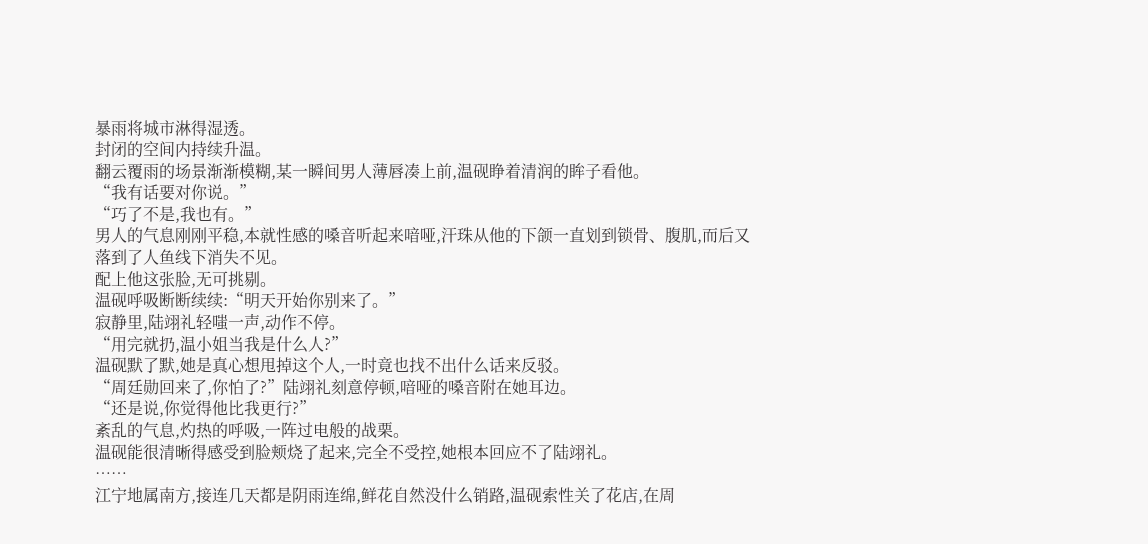暴雨将城市淋得湿透。
封闭的空间内持续升温。
翻云覆雨的场景渐渐模糊,某一瞬间男人薄唇凑上前,温砚睁着清润的眸子看他。
“我有话要对你说。”
“巧了不是,我也有。”
男人的气息刚刚平稳,本就性感的嗓音听起来喑哑,汗珠从他的下颌一直划到锁骨、腹肌,而后又落到了人鱼线下消失不见。
配上他这张脸,无可挑剔。
温砚呼吸断断续续:“明天开始你别来了。”
寂静里,陆翊礼轻嗤一声,动作不停。
“用完就扔,温小姐当我是什么人?”
温砚默了默,她是真心想甩掉这个人,一时竟也找不出什么话来反驳。
“周廷勋回来了,你怕了?”陆翊礼刻意停顿,喑哑的嗓音附在她耳边。
“还是说,你觉得他比我更行?”
紊乱的气息,灼热的呼吸,一阵过电般的战栗。
温砚能很清晰得感受到脸颊烧了起来,完全不受控,她根本回应不了陆翊礼。
……
江宁地属南方,接连几天都是阴雨连绵,鲜花自然没什么销路,温砚索性关了花店,在周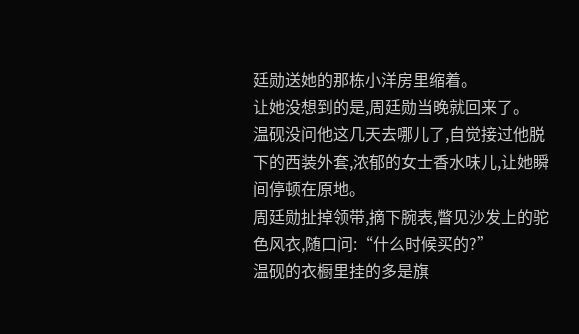廷勋送她的那栋小洋房里缩着。
让她没想到的是,周廷勋当晚就回来了。
温砚没问他这几天去哪儿了,自觉接过他脱下的西装外套,浓郁的女士香水味儿,让她瞬间停顿在原地。
周廷勋扯掉领带,摘下腕表,瞥见沙发上的驼色风衣,随口问:“什么时候买的?”
温砚的衣橱里挂的多是旗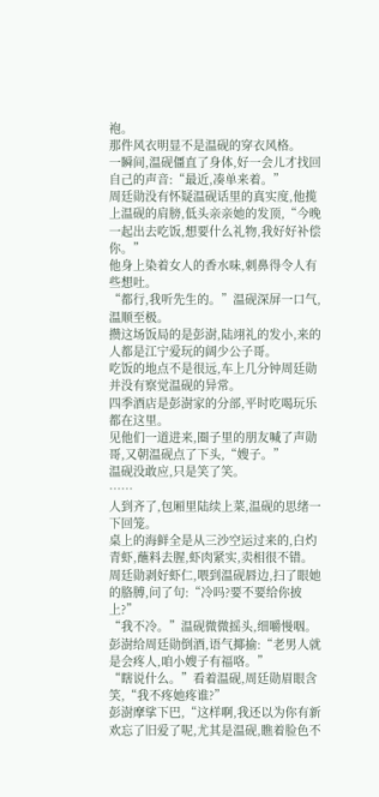袍。
那件风衣明显不是温砚的穿衣风格。
一瞬间,温砚僵直了身体,好一会儿才找回自己的声音:“最近,凑单来着。”
周廷勋没有怀疑温砚话里的真实度,他揽上温砚的肩膀,低头亲亲她的发顶,“今晚一起出去吃饭,想要什么礼物,我好好补偿你。”
他身上染着女人的香水味,刺鼻得令人有些想吐。
“都行,我听先生的。”温砚深屏一口气,温顺至极。
攒这场饭局的是彭澍,陆翊礼的发小,来的人都是江宁爱玩的阔少公子哥。
吃饭的地点不是很远,车上几分钟周廷勋并没有察觉温砚的异常。
四季酒店是彭澍家的分部,平时吃喝玩乐都在这里。
见他们一道进来,圈子里的朋友喊了声勋哥,又朝温砚点了下头,“嫂子。”
温砚没敢应,只是笑了笑。
……
人到齐了,包厢里陆续上菜,温砚的思绪一下回笼。
桌上的海鲜全是从三沙空运过来的,白灼青虾,蘸料去腥,虾肉紧实,卖相很不错。
周廷勋剥好虾仁,喂到温砚唇边,扫了眼她的胳膊,问了句:“冷吗?要不要给你披上?”
“我不冷。”温砚微微摇头,细嚼慢咽。
彭澍给周廷勋倒酒,语气揶揄:“老男人就是会疼人,咱小嫂子有福咯。”
“瞎说什么。”看着温砚,周廷勋眉眼含笑,“我不疼她疼谁?”
彭澍摩挲下巴,“这样啊,我还以为你有新欢忘了旧爱了呢,尤其是温砚,瞧着脸色不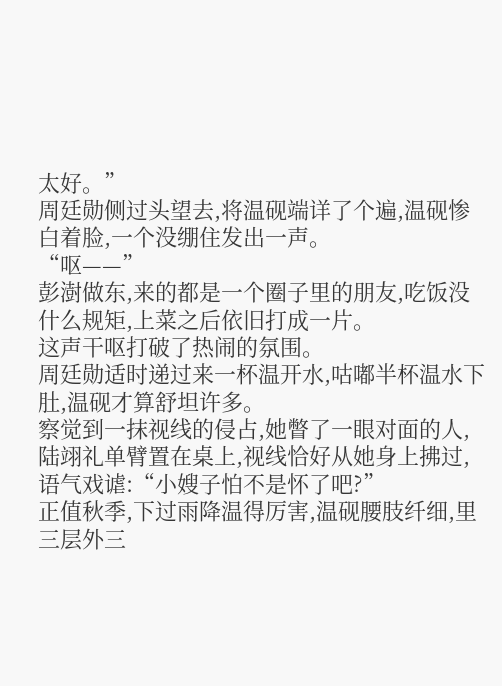太好。”
周廷勋侧过头望去,将温砚端详了个遍,温砚惨白着脸,一个没绷住发出一声。
“呕——”
彭澍做东,来的都是一个圈子里的朋友,吃饭没什么规矩,上菜之后依旧打成一片。
这声干呕打破了热闹的氛围。
周廷勋适时递过来一杯温开水,咕嘟半杯温水下肚,温砚才算舒坦许多。
察觉到一抹视线的侵占,她瞥了一眼对面的人,陆翊礼单臂置在桌上,视线恰好从她身上拂过,语气戏谑:“小嫂子怕不是怀了吧?”
正值秋季,下过雨降温得厉害,温砚腰肢纤细,里三层外三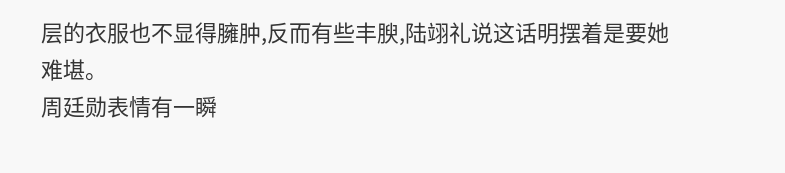层的衣服也不显得臃肿,反而有些丰腴,陆翊礼说这话明摆着是要她难堪。
周廷勋表情有一瞬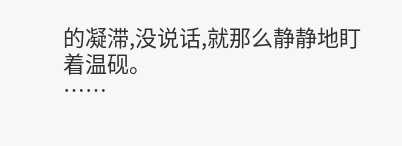的凝滞,没说话,就那么静静地盯着温砚。
……